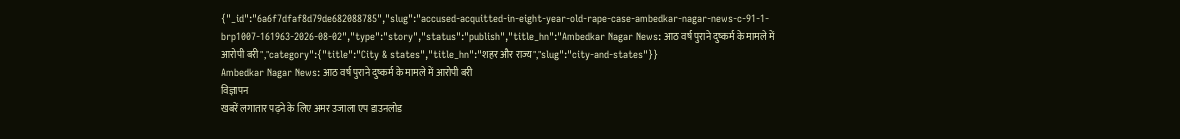{"_id":"6a6f7dfaf8d79de682088785","slug":"accused-acquitted-in-eight-year-old-rape-case-ambedkar-nagar-news-c-91-1-brp1007-161963-2026-08-02","type":"story","status":"publish","title_hn":"Ambedkar Nagar News: आठ वर्ष पुराने दुष्कर्म के मामले में आरोपी बरी","category":{"title":"City & states","title_hn":"शहर और राज्य","slug":"city-and-states"}}
Ambedkar Nagar News: आठ वर्ष पुराने दुष्कर्म के मामले में आरोपी बरी
विज्ञापन
खबरें लगातार पढ़ने के लिए अमर उजाला एप डाउनलोड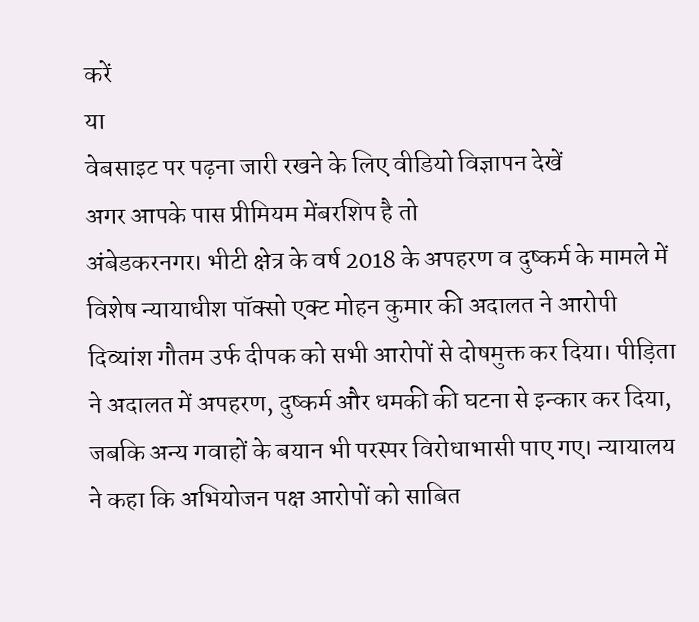करें
या
वेबसाइट पर पढ़ना जारी रखने के लिए वीडियो विज्ञापन देखें
अगर आपके पास प्रीमियम मेंबरशिप है तो
अंबेडकरनगर। भीटी क्षेत्र के वर्ष 2018 के अपहरण व दुष्कर्म के मामले में विशेष न्यायाधीश पॉक्सो एक्ट मोहन कुमार की अदालत ने आरोपी दिव्यांश गौतम उर्फ दीपक को सभी आरोपों से दोषमुक्त कर दिया। पीड़िता ने अदालत में अपहरण, दुष्कर्म और धमकी की घटना से इन्कार कर दिया, जबकि अन्य गवाहों के बयान भी परस्पर विरोधाभासी पाए गए। न्यायालय ने कहा कि अभियोजन पक्ष आरोपों को साबित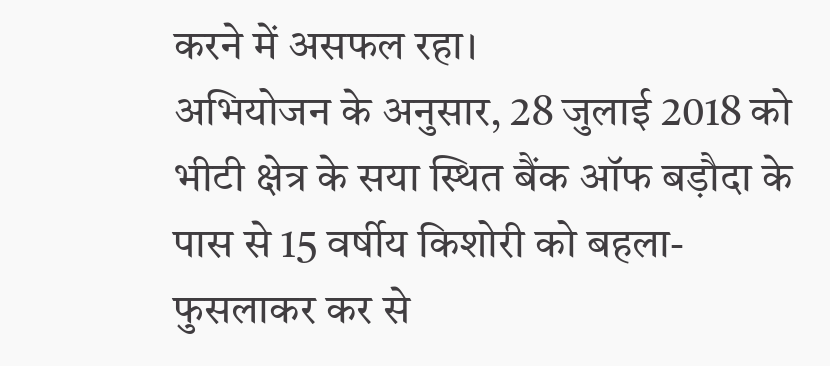करने में असफल रहा।
अभियोजन के अनुसार, 28 जुलाई 2018 को भीटी क्षेत्र के सया स्थित बैंक ऑफ बड़ौदा के पास से 15 वर्षीय किशोरी को बहला-फुसलाकर कर से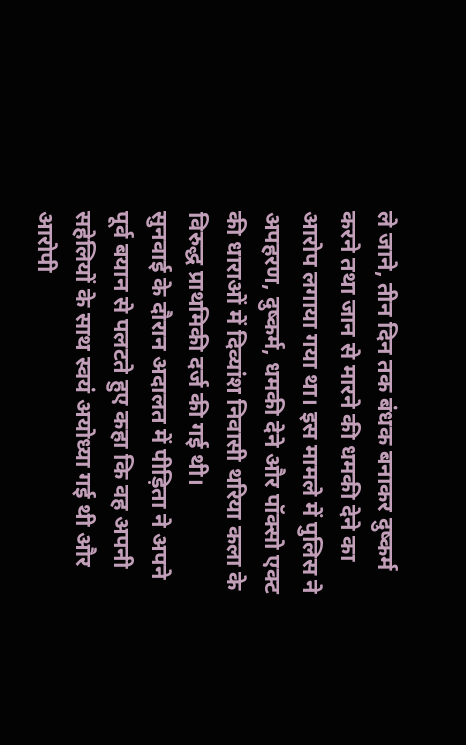ले जाने, तीन दिन तक बंधक बनाकर दुष्कर्म करने तथा जान से मारने की धमकी देने का आरोप लगाया गया था। इस मामले में पुलिस ने अपहरण, दुष्कर्म, धमकी देने और पॉक्सो एक्ट की धाराओं में दिव्यांश निवासी थरिया कला के विरुद्ध प्राथमिकी दर्ज की गई थी।
सुनवाई के दौरान अदालत में पीड़िता ने अपने पूर्व बयान से पलटते हुए कहा कि वह अपनी सहेलियों के साथ स्वयं अयोध्या गई थी और आरोपी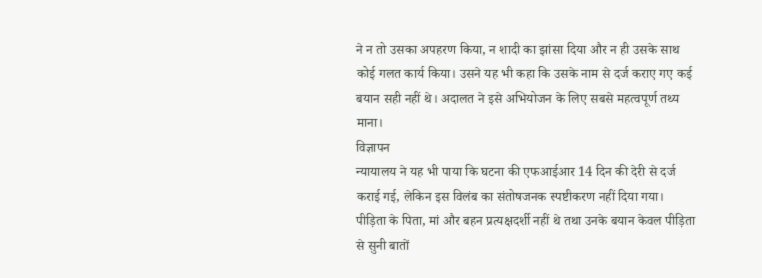ने न तो उसका अपहरण किया, न शादी का झांसा दिया और न ही उसके साथ कोई गलत कार्य किया। उसने यह भी कहा कि उसके नाम से दर्ज कराए गए कई बयान सही नहीं थे। अदालत ने इसे अभियोजन के लिए सबसे महत्वपूर्ण तथ्य माना।
विज्ञापन
न्यायालय ने यह भी पाया कि घटना की एफआईआर 14 दिन की देरी से दर्ज कराई गई, लेकिन इस विलंब का संतोषजनक स्पष्टीकरण नहीं दिया गया। पीड़िता के पिता, मां और बहन प्रत्यक्षदर्शी नहीं थे तथा उनके बयान केवल पीड़िता से सुनी बातों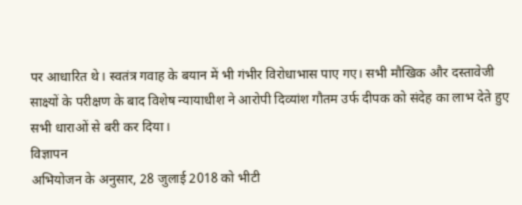पर आधारित थे। स्वतंत्र गवाह के बयान में भी गंभीर विरोधाभास पाए गए। सभी मौखिक और दस्तावेजी साक्ष्यों के परीक्षण के बाद विशेष न्यायाधीश ने आरोपी दिव्यांश गौतम उर्फ दीपक को संदेह का लाभ देते हुए सभी धाराओं से बरी कर दिया।
विज्ञापन
अभियोजन के अनुसार, 28 जुलाई 2018 को भीटी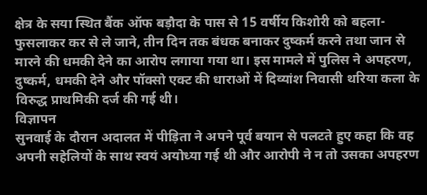क्षेत्र के सया स्थित बैंक ऑफ बड़ौदा के पास से 15 वर्षीय किशोरी को बहला-फुसलाकर कर से ले जाने, तीन दिन तक बंधक बनाकर दुष्कर्म करने तथा जान से मारने की धमकी देने का आरोप लगाया गया था। इस मामले में पुलिस ने अपहरण, दुष्कर्म, धमकी देने और पॉक्सो एक्ट की धाराओं में दिव्यांश निवासी थरिया कला के विरुद्ध प्राथमिकी दर्ज की गई थी।
विज्ञापन
सुनवाई के दौरान अदालत में पीड़िता ने अपने पूर्व बयान से पलटते हुए कहा कि वह अपनी सहेलियों के साथ स्वयं अयोध्या गई थी और आरोपी ने न तो उसका अपहरण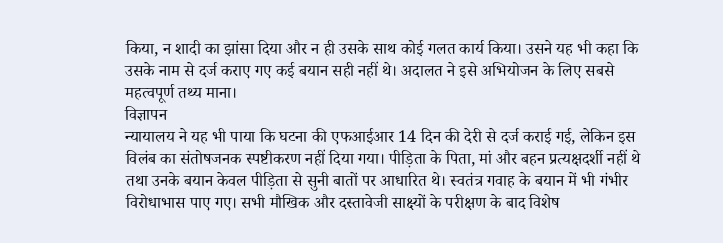किया, न शादी का झांसा दिया और न ही उसके साथ कोई गलत कार्य किया। उसने यह भी कहा कि उसके नाम से दर्ज कराए गए कई बयान सही नहीं थे। अदालत ने इसे अभियोजन के लिए सबसे महत्वपूर्ण तथ्य माना।
विज्ञापन
न्यायालय ने यह भी पाया कि घटना की एफआईआर 14 दिन की देरी से दर्ज कराई गई, लेकिन इस विलंब का संतोषजनक स्पष्टीकरण नहीं दिया गया। पीड़िता के पिता, मां और बहन प्रत्यक्षदर्शी नहीं थे तथा उनके बयान केवल पीड़िता से सुनी बातों पर आधारित थे। स्वतंत्र गवाह के बयान में भी गंभीर विरोधाभास पाए गए। सभी मौखिक और दस्तावेजी साक्ष्यों के परीक्षण के बाद विशेष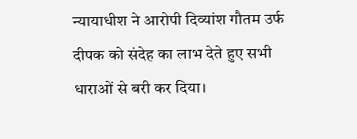न्यायाधीश ने आरोपी दिव्यांश गौतम उर्फ दीपक को संदेह का लाभ देते हुए सभी धाराओं से बरी कर दिया।